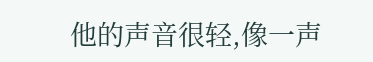他的声音很轻,像一声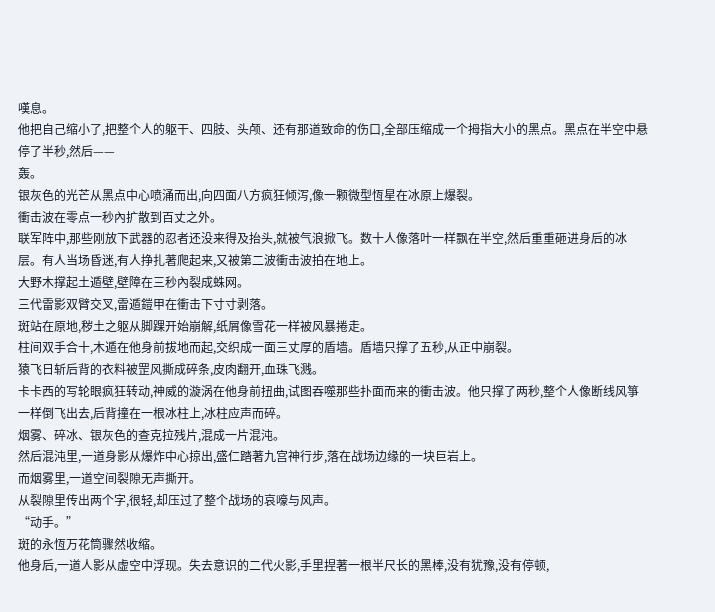嘆息。
他把自己缩小了,把整个人的躯干、四肢、头颅、还有那道致命的伤口,全部压缩成一个拇指大小的黑点。黑点在半空中悬停了半秒,然后——
轰。
银灰色的光芒从黑点中心喷涌而出,向四面八方疯狂倾泻,像一颗微型恆星在冰原上爆裂。
衝击波在零点一秒內扩散到百丈之外。
联军阵中,那些刚放下武器的忍者还没来得及抬头,就被气浪掀飞。数十人像落叶一样飘在半空,然后重重砸进身后的冰层。有人当场昏迷,有人挣扎著爬起来,又被第二波衝击波拍在地上。
大野木撑起土遁壁,壁障在三秒內裂成蛛网。
三代雷影双臂交叉,雷遁鎧甲在衝击下寸寸剥落。
斑站在原地,秽土之躯从脚踝开始崩解,纸屑像雪花一样被风暴捲走。
柱间双手合十,木遁在他身前拔地而起,交织成一面三丈厚的盾墙。盾墙只撑了五秒,从正中崩裂。
猿飞日斩后背的衣料被罡风撕成碎条,皮肉翻开,血珠飞溅。
卡卡西的写轮眼疯狂转动,神威的漩涡在他身前扭曲,试图吞噬那些扑面而来的衝击波。他只撑了两秒,整个人像断线风箏一样倒飞出去,后背撞在一根冰柱上,冰柱应声而碎。
烟雾、碎冰、银灰色的查克拉残片,混成一片混沌。
然后混沌里,一道身影从爆炸中心掠出,盛仁踏著九宫神行步,落在战场边缘的一块巨岩上。
而烟雾里,一道空间裂隙无声撕开。
从裂隙里传出两个字,很轻,却压过了整个战场的哀嚎与风声。
“动手。”
斑的永恆万花筒骤然收缩。
他身后,一道人影从虚空中浮现。失去意识的二代火影,手里捏著一根半尺长的黑棒,没有犹豫,没有停顿,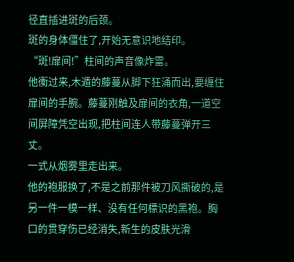径直插进斑的后颈。
斑的身体僵住了,开始无意识地结印。
“斑!扉间!”柱间的声音像炸雷。
他衝过来,木遁的藤蔓从脚下狂涌而出,要缠住扉间的手腕。藤蔓刚触及扉间的衣角,一道空间屏障凭空出现,把柱间连人带藤蔓弹开三丈。
一式从烟雾里走出来。
他的袍服换了,不是之前那件被刀风撕破的,是另一件一模一样、没有任何標识的黑袍。胸口的贯穿伤已经消失,新生的皮肤光滑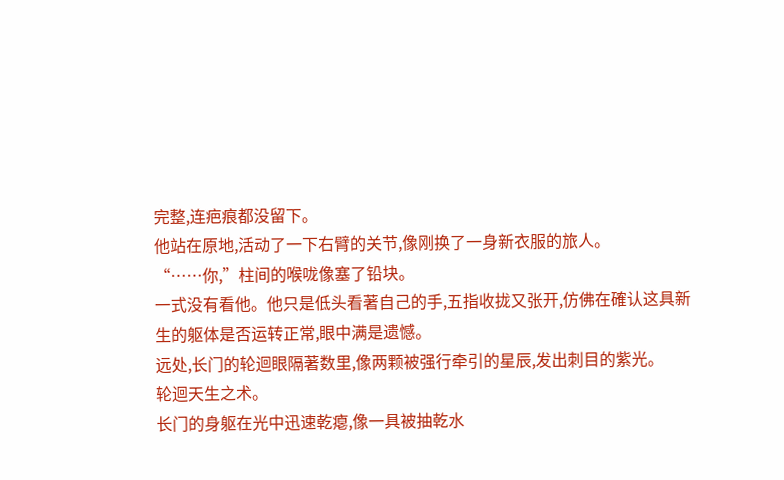完整,连疤痕都没留下。
他站在原地,活动了一下右臂的关节,像刚换了一身新衣服的旅人。
“……你,”柱间的喉咙像塞了铅块。
一式没有看他。他只是低头看著自己的手,五指收拢又张开,仿佛在確认这具新生的躯体是否运转正常,眼中满是遗憾。
远处,长门的轮迴眼隔著数里,像两颗被强行牵引的星辰,发出刺目的紫光。
轮迴天生之术。
长门的身躯在光中迅速乾瘪,像一具被抽乾水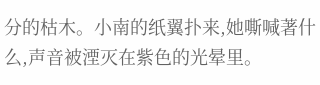分的枯木。小南的纸翼扑来,她嘶喊著什么,声音被湮灭在紫色的光晕里。